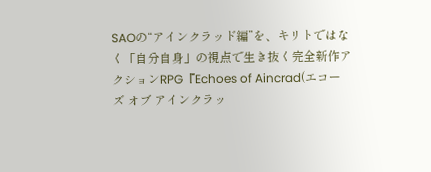SAOの“アインクラッド編”を、キリトではなく「自分自身」の視点で生き抜く完全新作アクションRPG『Echoes of Aincrad(エコーズ オブ アインクラッ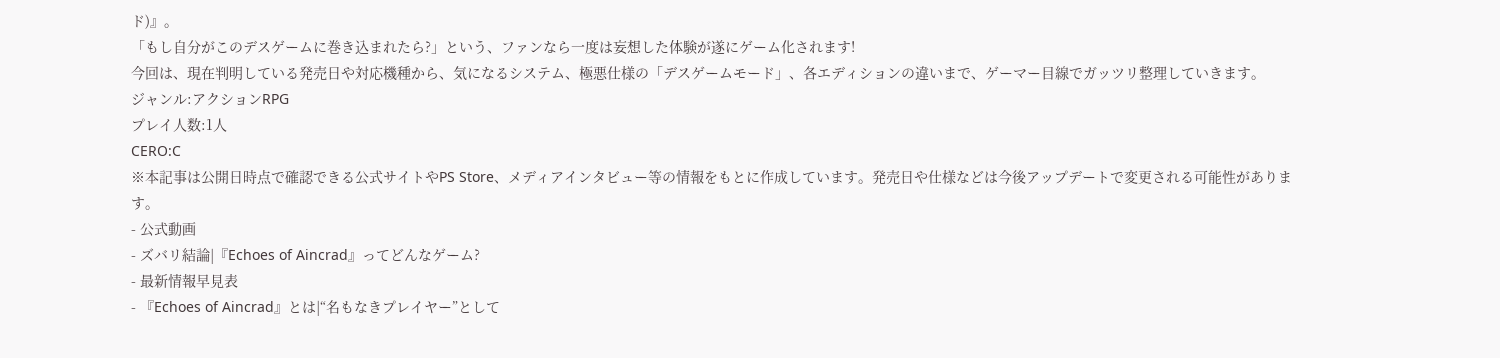ド)』。
「もし自分がこのデスゲームに巻き込まれたら?」という、ファンなら一度は妄想した体験が遂にゲーム化されます!
今回は、現在判明している発売日や対応機種から、気になるシステム、極悪仕様の「デスゲームモード」、各エディションの違いまで、ゲーマー目線でガッツリ整理していきます。
ジャンル:アクションRPG
プレイ人数:1人
CERO:C
※本記事は公開日時点で確認できる公式サイトやPS Store、メディアインタビュー等の情報をもとに作成しています。発売日や仕様などは今後アップデートで変更される可能性があります。
- 公式動画
- ズバリ結論|『Echoes of Aincrad』ってどんなゲーム?
- 最新情報早見表
- 『Echoes of Aincrad』とは|“名もなきプレイヤー”として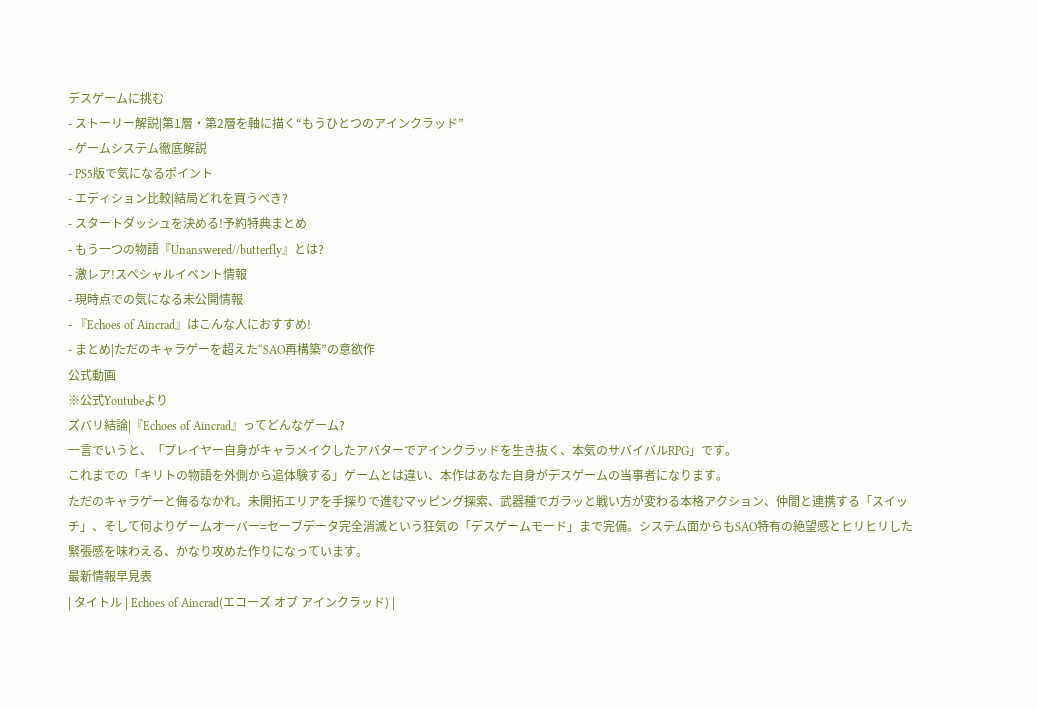デスゲームに挑む
- ストーリー解説|第1層・第2層を軸に描く“もうひとつのアインクラッド”
- ゲームシステム徹底解説
- PS5版で気になるポイント
- エディション比較|結局どれを買うべき?
- スタートダッシュを決める!予約特典まとめ
- もう一つの物語『Unanswered//butterfly』とは?
- 激レア!スペシャルイベント情報
- 現時点での気になる未公開情報
- 『Echoes of Aincrad』はこんな人におすすめ!
- まとめ|ただのキャラゲーを超えた“SAO再構築”の意欲作
公式動画
※公式Youtubeより
ズバリ結論|『Echoes of Aincrad』ってどんなゲーム?
一言でいうと、「プレイヤー自身がキャラメイクしたアバターでアインクラッドを生き抜く、本気のサバイバルRPG」です。
これまでの「キリトの物語を外側から追体験する」ゲームとは違い、本作はあなた自身がデスゲームの当事者になります。
ただのキャラゲーと侮るなかれ。未開拓エリアを手探りで進むマッピング探索、武器種でガラッと戦い方が変わる本格アクション、仲間と連携する「スイッチ」、そして何よりゲームオーバー=セーブデータ完全消滅という狂気の「デスゲームモード」まで完備。システム面からもSAO特有の絶望感とヒリヒリした緊張感を味わえる、かなり攻めた作りになっています。
最新情報早見表
| タイトル | Echoes of Aincrad(エコーズ オブ アインクラッド) |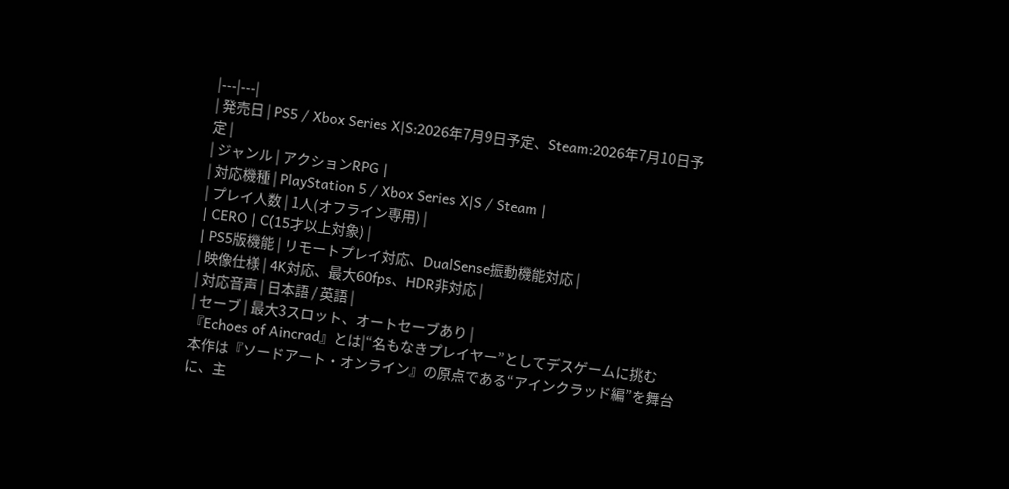|---|---|
| 発売日 | PS5 / Xbox Series X|S:2026年7月9日予定、Steam:2026年7月10日予定 |
| ジャンル | アクションRPG |
| 対応機種 | PlayStation 5 / Xbox Series X|S / Steam |
| プレイ人数 | 1人(オフライン専用) |
| CERO | C(15才以上対象) |
| PS5版機能 | リモートプレイ対応、DualSense振動機能対応 |
| 映像仕様 | 4K対応、最大60fps、HDR非対応 |
| 対応音声 | 日本語 / 英語 |
| セーブ | 最大3スロット、オートセーブあり |
『Echoes of Aincrad』とは|“名もなきプレイヤー”としてデスゲームに挑む
本作は『ソードアート・オンライン』の原点である“アインクラッド編”を舞台に、主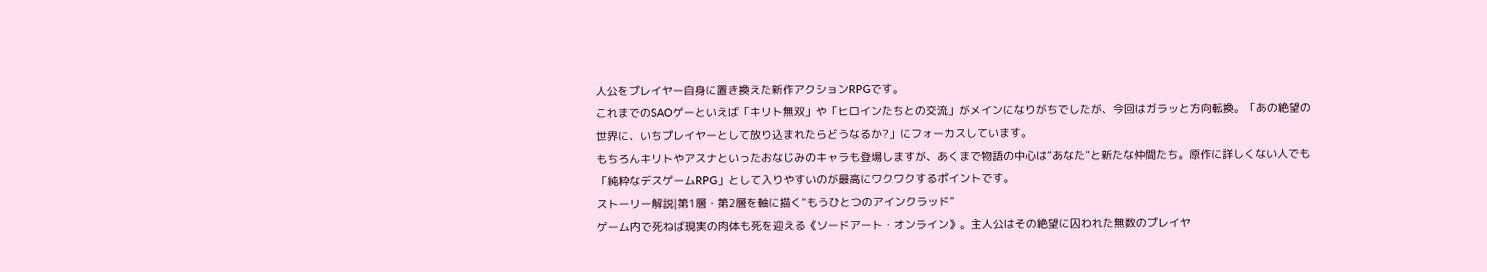人公をプレイヤー自身に置き換えた新作アクションRPGです。
これまでのSAOゲーといえば「キリト無双」や「ヒロインたちとの交流」がメインになりがちでしたが、今回はガラッと方向転換。「あの絶望の世界に、いちプレイヤーとして放り込まれたらどうなるか?」にフォーカスしています。
もちろんキリトやアスナといったおなじみのキャラも登場しますが、あくまで物語の中心は“あなた”と新たな仲間たち。原作に詳しくない人でも「純粋なデスゲームRPG」として入りやすいのが最高にワクワクするポイントです。
ストーリー解説|第1層・第2層を軸に描く“もうひとつのアインクラッド”
ゲーム内で死ねば現実の肉体も死を迎える《ソードアート・オンライン》。主人公はその絶望に囚われた無数のプレイヤ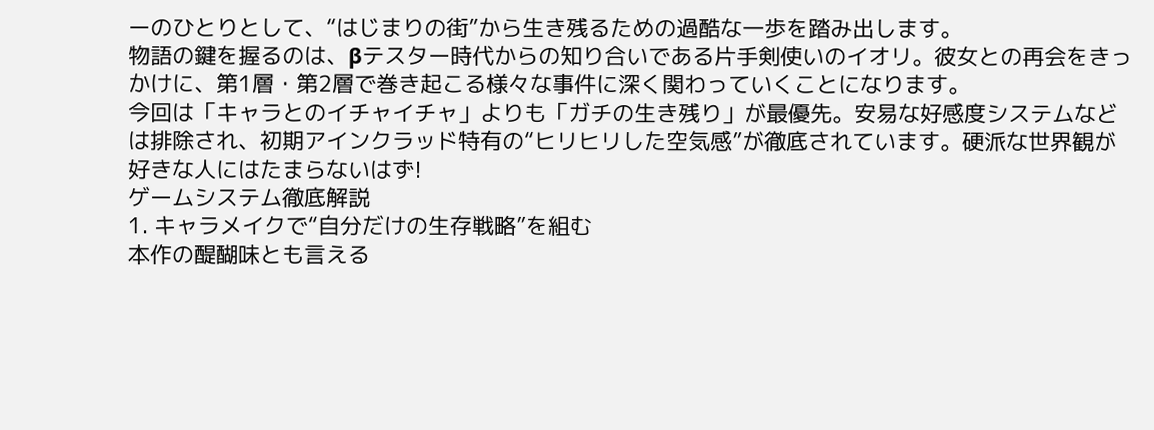ーのひとりとして、“はじまりの街”から生き残るための過酷な一歩を踏み出します。
物語の鍵を握るのは、βテスター時代からの知り合いである片手剣使いのイオリ。彼女との再会をきっかけに、第1層・第2層で巻き起こる様々な事件に深く関わっていくことになります。
今回は「キャラとのイチャイチャ」よりも「ガチの生き残り」が最優先。安易な好感度システムなどは排除され、初期アインクラッド特有の“ヒリヒリした空気感”が徹底されています。硬派な世界観が好きな人にはたまらないはず!
ゲームシステム徹底解説
1. キャラメイクで“自分だけの生存戦略”を組む
本作の醍醐味とも言える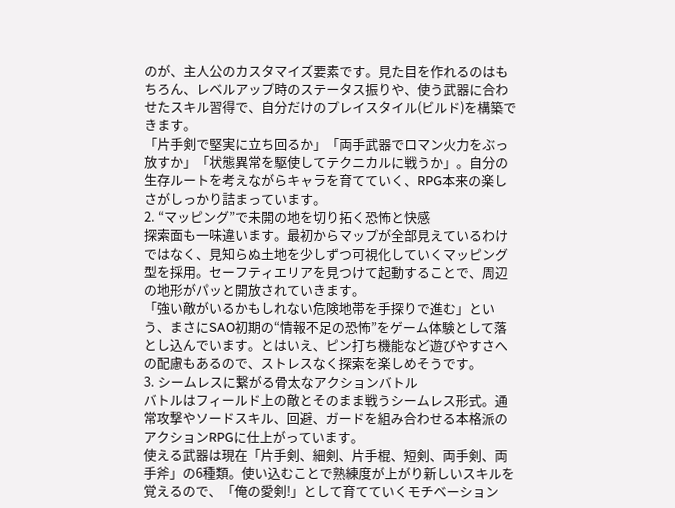のが、主人公のカスタマイズ要素です。見た目を作れるのはもちろん、レベルアップ時のステータス振りや、使う武器に合わせたスキル習得で、自分だけのプレイスタイル(ビルド)を構築できます。
「片手剣で堅実に立ち回るか」「両手武器でロマン火力をぶっ放すか」「状態異常を駆使してテクニカルに戦うか」。自分の生存ルートを考えながらキャラを育てていく、RPG本来の楽しさがしっかり詰まっています。
2. “マッピング”で未開の地を切り拓く恐怖と快感
探索面も一味違います。最初からマップが全部見えているわけではなく、見知らぬ土地を少しずつ可視化していくマッピング型を採用。セーフティエリアを見つけて起動することで、周辺の地形がパッと開放されていきます。
「強い敵がいるかもしれない危険地帯を手探りで進む」という、まさにSAO初期の“情報不足の恐怖”をゲーム体験として落とし込んでいます。とはいえ、ピン打ち機能など遊びやすさへの配慮もあるので、ストレスなく探索を楽しめそうです。
3. シームレスに繋がる骨太なアクションバトル
バトルはフィールド上の敵とそのまま戦うシームレス形式。通常攻撃やソードスキル、回避、ガードを組み合わせる本格派のアクションRPGに仕上がっています。
使える武器は現在「片手剣、細剣、片手棍、短剣、両手剣、両手斧」の6種類。使い込むことで熟練度が上がり新しいスキルを覚えるので、「俺の愛剣!」として育てていくモチベーション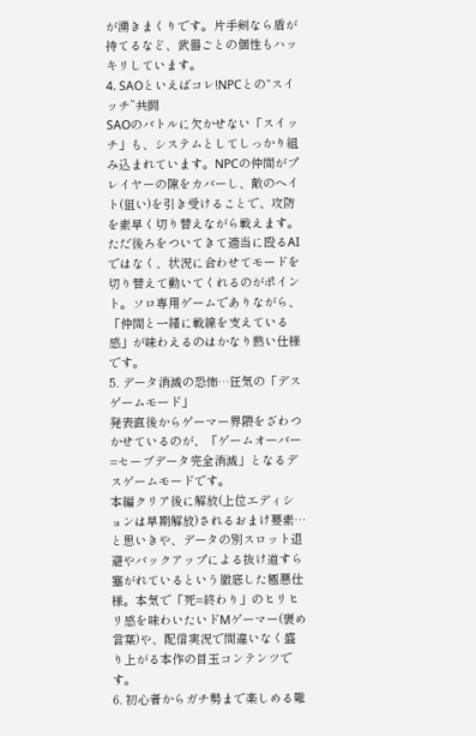が湧きまくりです。片手剣なら盾が持てるなど、武器ごとの個性もハッキリしています。
4. SAOといえばコレ!NPCとの“スイッチ”共闘
SAOのバトルに欠かせない「スイッチ」も、システムとしてしっかり組み込まれています。NPCの仲間がプレイヤーの隙をカバーし、敵のヘイト(狙い)を引き受けることで、攻防を素早く切り替えながら戦えます。
ただ後ろをついてきて適当に殴るAIではなく、状況に合わせてモードを切り替えて動いてくれるのがポイント。ソロ専用ゲームでありながら、「仲間と一緒に戦線を支えている感」が味わえるのはかなり熱い仕様です。
5. データ消滅の恐怖…狂気の「デスゲームモード」
発表直後からゲーマー界隈をざわつかせているのが、「ゲームオーバー=セーブデータ完全消滅」となるデスゲームモードです。
本編クリア後に解放(上位エディションは早期解放)されるおまけ要素…と思いきや、データの別スロット退避やバックアップによる抜け道すら塞がれているという徹底した極悪仕様。本気で「死=終わり」のヒリヒリ感を味わいたいドMゲーマー(褒め言葉)や、配信実況で間違いなく盛り上がる本作の目玉コンテンツです。
6. 初心者からガチ勢まで楽しめる難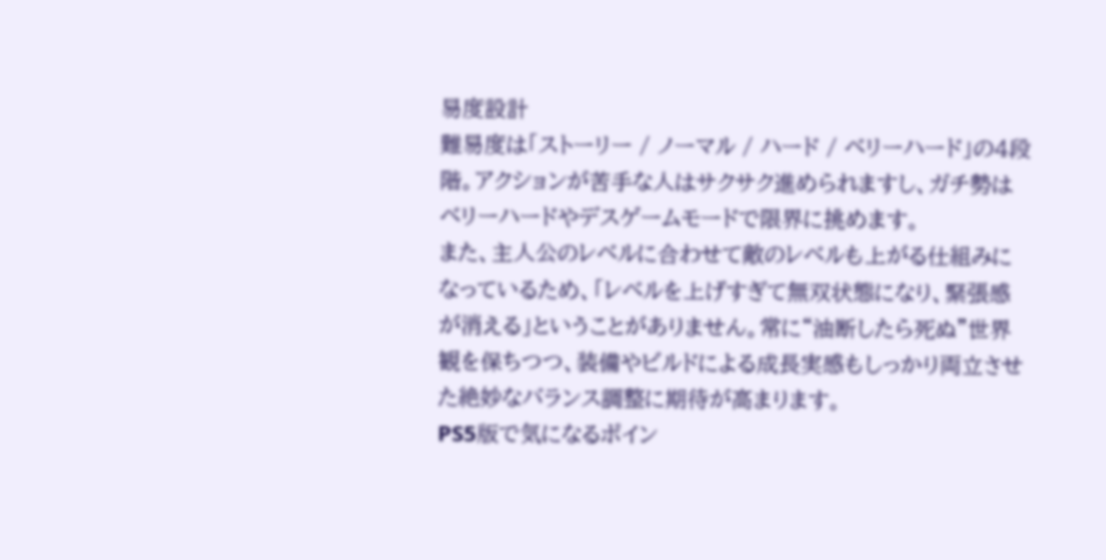易度設計
難易度は「ストーリー / ノーマル / ハード / ベリーハード」の4段階。アクションが苦手な人はサクサク進められますし、ガチ勢はベリーハードやデスゲームモードで限界に挑めます。
また、主人公のレベルに合わせて敵のレベルも上がる仕組みになっているため、「レベルを上げすぎて無双状態になり、緊張感が消える」ということがありません。常に“油断したら死ぬ”世界観を保ちつつ、装備やビルドによる成長実感もしっかり両立させた絶妙なバランス調整に期待が高まります。
PS5版で気になるポイン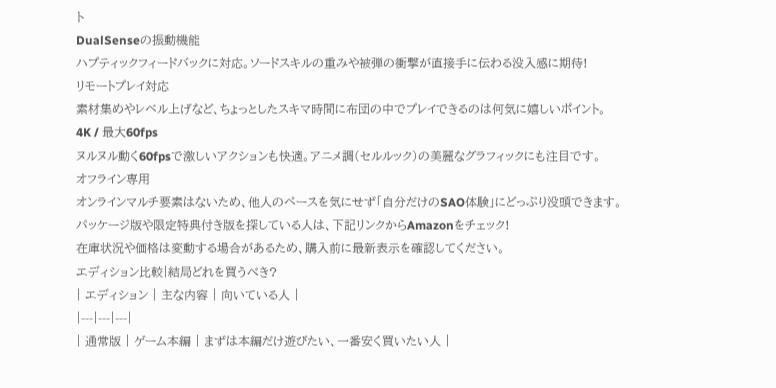ト
DualSenseの振動機能
ハプティックフィードバックに対応。ソードスキルの重みや被弾の衝撃が直接手に伝わる没入感に期待!
リモートプレイ対応
素材集めやレベル上げなど、ちょっとしたスキマ時間に布団の中でプレイできるのは何気に嬉しいポイント。
4K / 最大60fps
ヌルヌル動く60fpsで激しいアクションも快適。アニメ調(セルルック)の美麗なグラフィックにも注目です。
オフライン専用
オンラインマルチ要素はないため、他人のペースを気にせず「自分だけのSAO体験」にどっぷり没頭できます。
パッケージ版や限定特典付き版を探している人は、下記リンクからAmazonをチェック!
在庫状況や価格は変動する場合があるため、購入前に最新表示を確認してください。
エディション比較|結局どれを買うべき?
| エディション | 主な内容 | 向いている人 |
|---|---|---|
| 通常版 | ゲーム本編 | まずは本編だけ遊びたい、一番安く買いたい人 |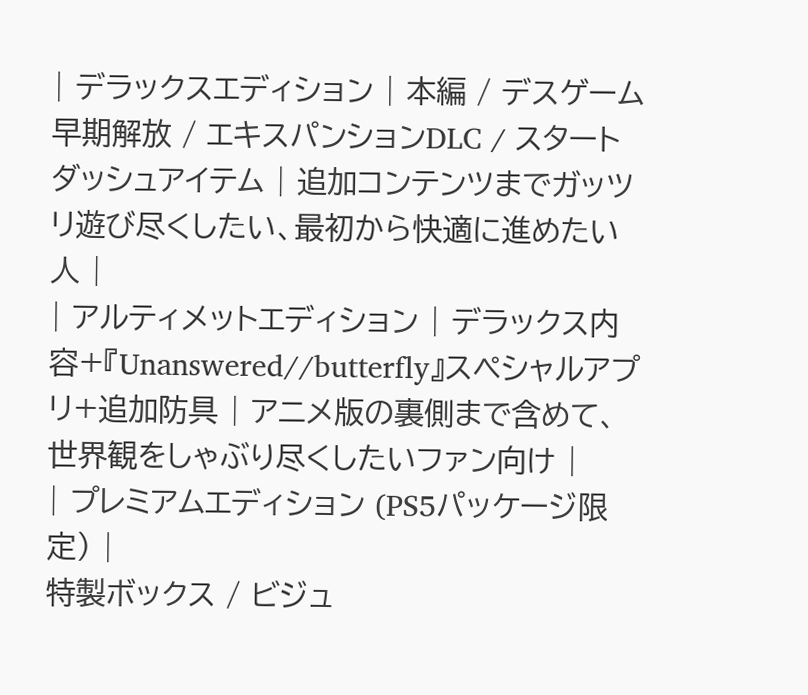| デラックスエディション | 本編 / デスゲーム早期解放 / エキスパンションDLC / スタートダッシュアイテム | 追加コンテンツまでガッツリ遊び尽くしたい、最初から快適に進めたい人 |
| アルティメットエディション | デラックス内容+『Unanswered//butterfly』スペシャルアプリ+追加防具 | アニメ版の裏側まで含めて、世界観をしゃぶり尽くしたいファン向け |
| プレミアムエディション (PS5パッケージ限定) |
特製ボックス / ビジュ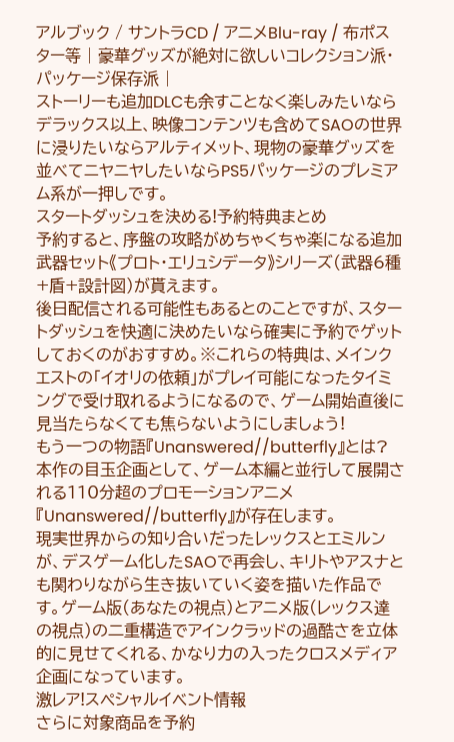アルブック / サントラCD / アニメBlu-ray / 布ポスター等 | 豪華グッズが絶対に欲しいコレクション派・パッケージ保存派 |
ストーリーも追加DLCも余すことなく楽しみたいならデラックス以上、映像コンテンツも含めてSAOの世界に浸りたいならアルティメット、現物の豪華グッズを並べてニヤニヤしたいならPS5パッケージのプレミアム系が一押しです。
スタートダッシュを決める!予約特典まとめ
予約すると、序盤の攻略がめちゃくちゃ楽になる追加武器セット《プロト・エリュシデータ》シリーズ(武器6種+盾+設計図)が貰えます。
後日配信される可能性もあるとのことですが、スタートダッシュを快適に決めたいなら確実に予約でゲットしておくのがおすすめ。※これらの特典は、メインクエストの「イオリの依頼」がプレイ可能になったタイミングで受け取れるようになるので、ゲーム開始直後に見当たらなくても焦らないようにしましょう!
もう一つの物語『Unanswered//butterfly』とは?
本作の目玉企画として、ゲーム本編と並行して展開される110分超のプロモーションアニメ『Unanswered//butterfly』が存在します。
現実世界からの知り合いだったレックスとエミルンが、デスゲーム化したSAOで再会し、キリトやアスナとも関わりながら生き抜いていく姿を描いた作品です。ゲーム版(あなたの視点)とアニメ版(レックス達の視点)の二重構造でアインクラッドの過酷さを立体的に見せてくれる、かなり力の入ったクロスメディア企画になっています。
激レア!スペシャルイベント情報
さらに対象商品を予約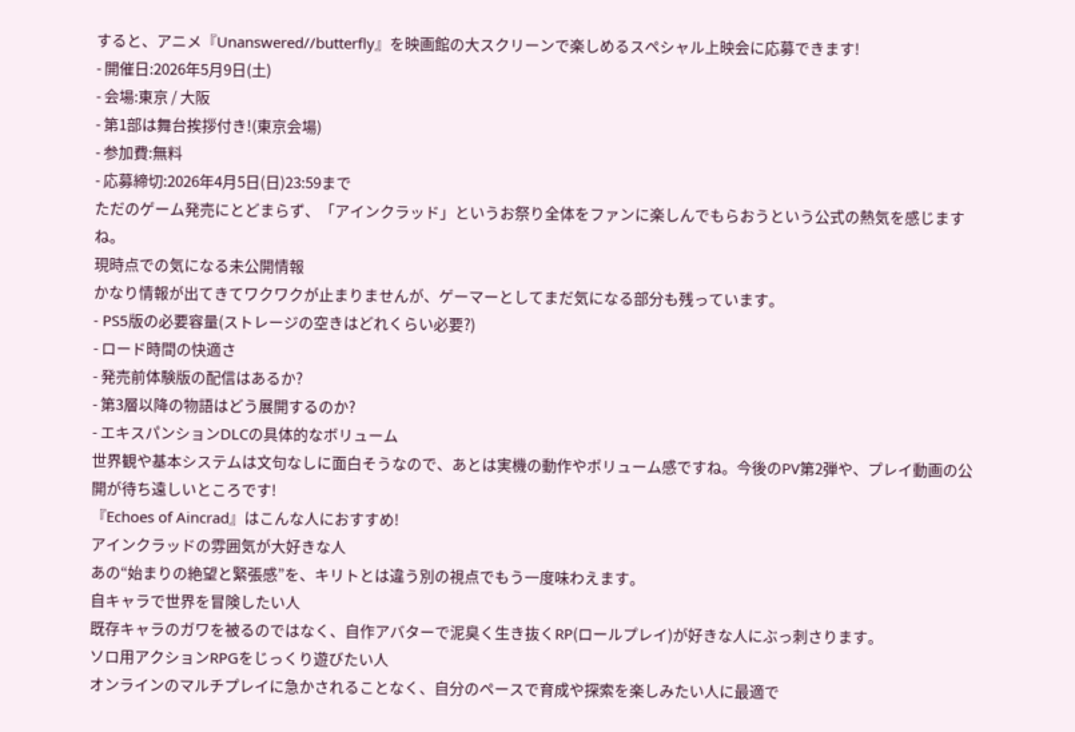すると、アニメ『Unanswered//butterfly』を映画館の大スクリーンで楽しめるスペシャル上映会に応募できます!
- 開催日:2026年5月9日(土)
- 会場:東京 / 大阪
- 第1部は舞台挨拶付き!(東京会場)
- 参加費:無料
- 応募締切:2026年4月5日(日)23:59まで
ただのゲーム発売にとどまらず、「アインクラッド」というお祭り全体をファンに楽しんでもらおうという公式の熱気を感じますね。
現時点での気になる未公開情報
かなり情報が出てきてワクワクが止まりませんが、ゲーマーとしてまだ気になる部分も残っています。
- PS5版の必要容量(ストレージの空きはどれくらい必要?)
- ロード時間の快適さ
- 発売前体験版の配信はあるか?
- 第3層以降の物語はどう展開するのか?
- エキスパンションDLCの具体的なボリューム
世界観や基本システムは文句なしに面白そうなので、あとは実機の動作やボリューム感ですね。今後のPV第2弾や、プレイ動画の公開が待ち遠しいところです!
『Echoes of Aincrad』はこんな人におすすめ!
アインクラッドの雰囲気が大好きな人
あの“始まりの絶望と緊張感”を、キリトとは違う別の視点でもう一度味わえます。
自キャラで世界を冒険したい人
既存キャラのガワを被るのではなく、自作アバターで泥臭く生き抜くRP(ロールプレイ)が好きな人にぶっ刺さります。
ソロ用アクションRPGをじっくり遊びたい人
オンラインのマルチプレイに急かされることなく、自分のペースで育成や探索を楽しみたい人に最適で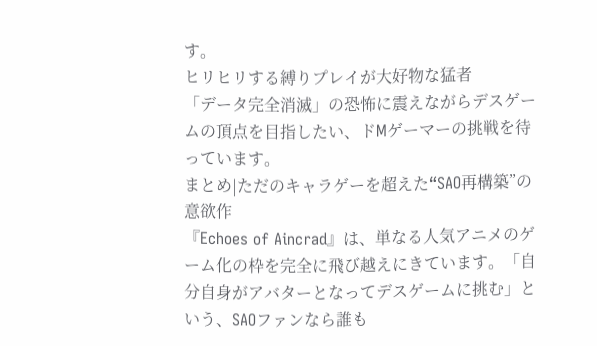す。
ヒリヒリする縛りプレイが大好物な猛者
「データ完全消滅」の恐怖に震えながらデスゲームの頂点を目指したい、ドMゲーマーの挑戦を待っています。
まとめ|ただのキャラゲーを超えた“SAO再構築”の意欲作
『Echoes of Aincrad』は、単なる人気アニメのゲーム化の枠を完全に飛び越えにきています。「自分自身がアバターとなってデスゲームに挑む」という、SAOファンなら誰も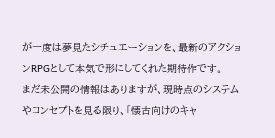が一度は夢見たシチュエーションを、最新のアクションRPGとして本気で形にしてくれた期待作です。
まだ未公開の情報はありますが、現時点のシステムやコンセプトを見る限り、「懐古向けのキャ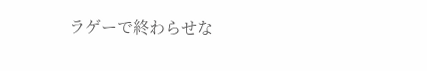ラゲーで終わらせな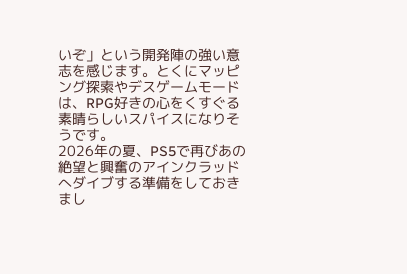いぞ」という開発陣の強い意志を感じます。とくにマッピング探索やデスゲームモードは、RPG好きの心をくすぐる素晴らしいスパイスになりそうです。
2026年の夏、PS5で再びあの絶望と興奮のアインクラッドへダイブする準備をしておきまし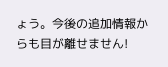ょう。今後の追加情報からも目が離せません!